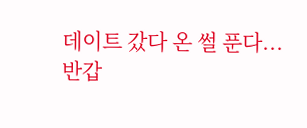데이트 갔다 온 썰 푼다...
반갑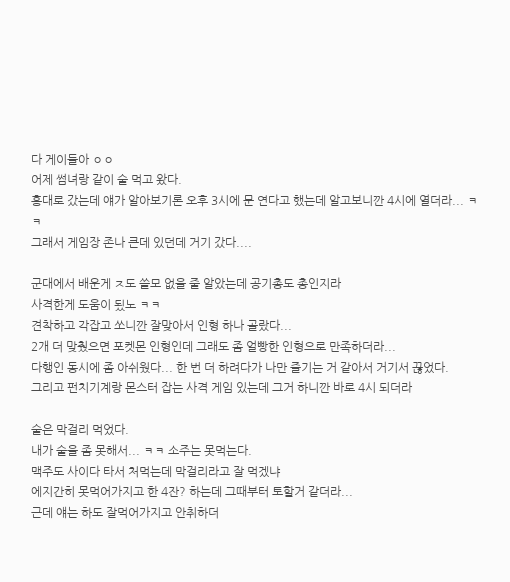다 게이들아 ㅇㅇ
어제 썸녀랑 같이 술 먹고 왔다.
홍대로 갔는데 얘가 알아보기론 오후 3시에 문 연다고 했는데 알고보니깐 4시에 열더라... ㅋㅋ
그래서 게임장 존나 큰데 있던데 거기 갔다....

군대에서 배운게 ㅈ도 쓸모 없을 줄 알았는데 공기총도 총인지라
사격한게 도움이 됬노 ㅋㅋ
견착하고 각잡고 쏘니깐 잘맞아서 인형 하나 골랐다...
2개 더 맞췄으면 포켓몬 인형인데 그래도 좀 얼빵한 인형으로 만족하더라...
다행인 동시에 좀 아쉬웠다... 한 번 더 하려다가 나만 즐기는 거 같아서 거기서 끊었다.
그리고 펀치기계랑 몬스터 잡는 사격 게임 있는데 그거 하니깐 바로 4시 되더라

술은 막걸리 먹었다.
내가 술을 좀 못해서... ㅋㅋ 소주는 못먹는다.
맥주도 사이다 타서 처먹는데 막걸리라고 잘 먹겠냐
에지간히 못먹어가지고 한 4잔? 하는데 그때부터 토할거 같더라...
근데 얘는 하도 잘먹어가지고 안취하더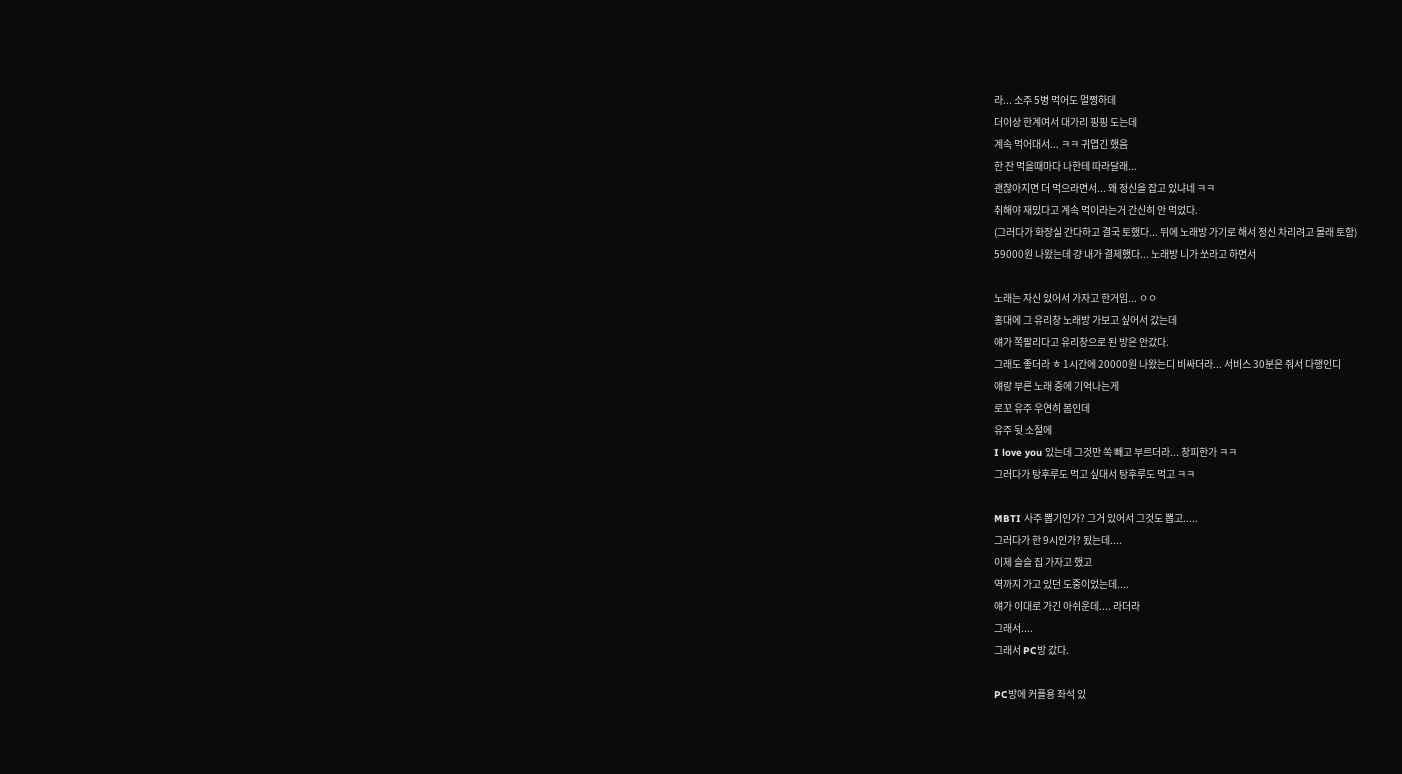라... 소주 5병 먹어도 멀쩡하데
더이상 한계여서 대가리 핑핑 도는데
계속 먹어대서... ㅋㅋ 귀엽긴 했음
한 잔 먹을때마다 나한테 따라달래...
괜찮아지면 더 먹으라면서... 왜 정신을 잡고 있냐네 ㅋㅋ
취해야 재밌다고 계속 먹이라는거 간신히 안 먹었다.
(그러다가 화장실 간다하고 결국 토했다... 뒤에 노래방 가기로 해서 정신 차리려고 몰래 토함)
59000원 나왔는데 걍 내가 결제했다... 노래방 니가 쏘라고 하면서

노래는 자신 있어서 가자고 한거임... ㅇㅇ
홍대에 그 유리창 노래방 가보고 싶어서 갔는데
얘가 쪽팔리다고 유리창으로 된 방은 안갔다.
그래도 좋더라 ㅎ 1시간에 20000원 나왔는디 비싸더라... 서비스 30분은 줘서 다행인디
얘랑 부른 노래 중에 기억나는게
로꼬 유주 우연히 봄인데
유주 뒷 소절에
I love you 있는데 그것만 쏙 빼고 부르더라... 창피한가 ㅋㅋ
그러다가 탕후루도 먹고 싶대서 탕후루도 먹고 ㅋㅋ

MBTI 사주 뽑기인가? 그거 있어서 그것도 뽑고.....
그러다가 한 9시인가? 됬는데....
이제 슬슬 집 가자고 했고
역까지 가고 있던 도중이었는데....
얘가 이대로 가긴 아쉬운데.... 라더라
그래서....
그래서 PC방 갔다.

PC방에 커플용 좌석 있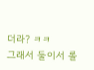더라? ㅋㅋ
그래서 둘이서 롤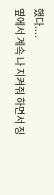했다....
옆에서 계속 나 지켜줘 하면서 징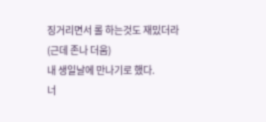징거리면서 롤 하는것도 재밌더라
(근데 존나 더움)
내 생일날에 만나기로 했다.
너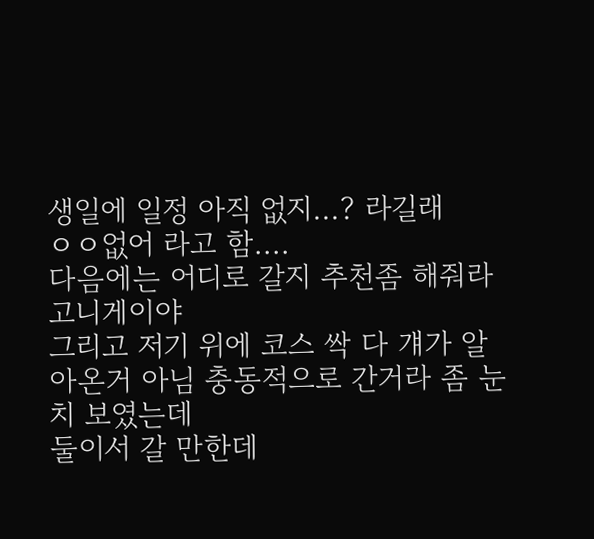생일에 일정 아직 없지...? 라길래
ㅇㅇ없어 라고 함....
다음에는 어디로 갈지 추천좀 해줘라
고니게이야
그리고 저기 위에 코스 싹 다 걔가 알아온거 아님 충동적으로 간거라 좀 눈치 보였는데
둘이서 갈 만한데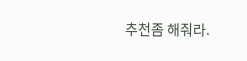추천좀 해줘라.